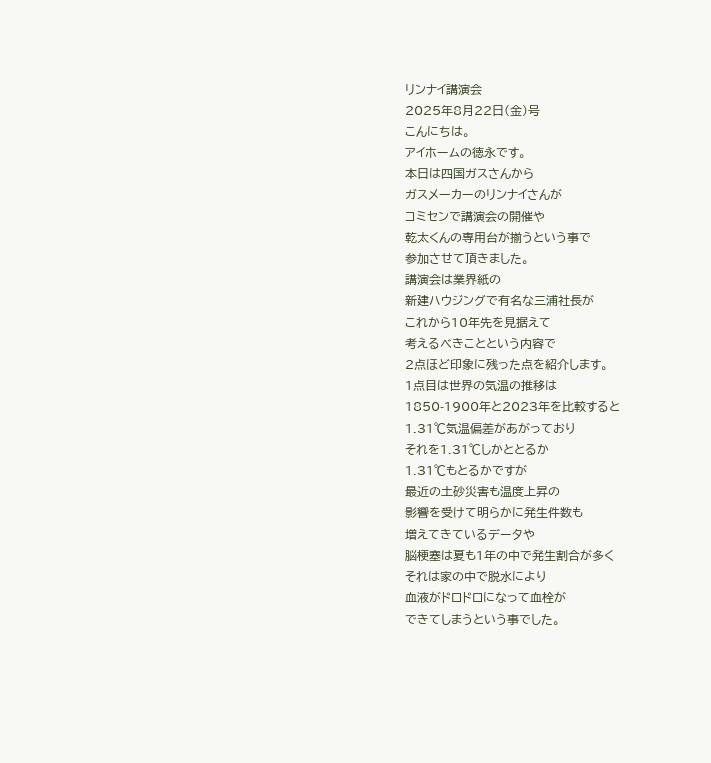リンナイ講演会
2025年8月22日(金)号
こんにちは。
アイホームの徳永です。
本日は四国ガスさんから
ガスメーカーのリンナイさんが
コミセンで講演会の開催や
乾太くんの専用台が揃うという事で
参加させて頂きました。
講演会は業界紙の
新建ハウジングで有名な三浦社長が
これから10年先を見据えて
考えるべきことという内容で
2点ほど印象に残った点を紹介します。
1点目は世界の気温の推移は
1850-1900年と2023年を比較すると
1.31℃気温偏差があがっており
それを1.31℃しかととるか
1.31℃もとるかですが
最近の土砂災害も温度上昇の
影響を受けて明らかに発生件数も
増えてきているデータや
脳梗塞は夏も1年の中で発生割合が多く
それは家の中で脱水により
血液がドロドロになって血栓が
できてしまうという事でした。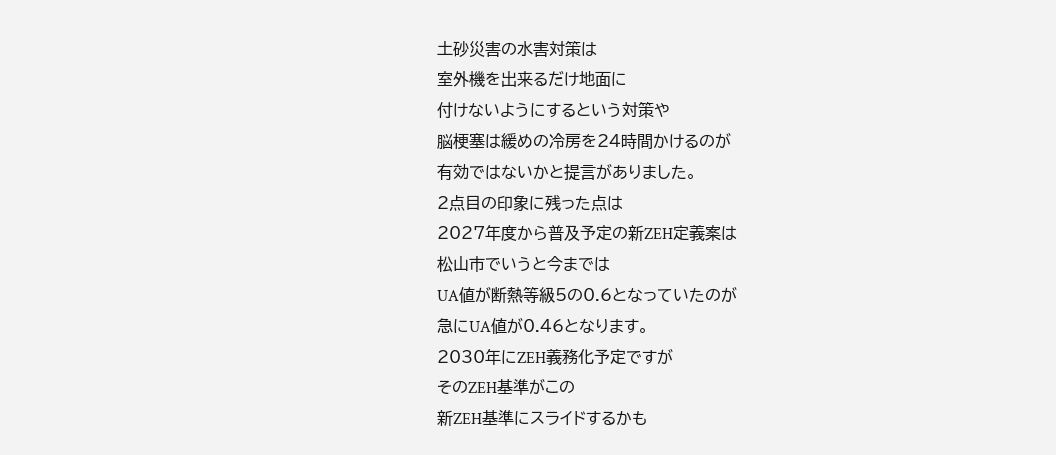土砂災害の水害対策は
室外機を出来るだけ地面に
付けないようにするという対策や
脳梗塞は緩めの冷房を24時間かけるのが
有効ではないかと提言がありました。
2点目の印象に残った点は
2027年度から普及予定の新ZEH定義案は
松山市でいうと今までは
UA値が断熱等級5の0.6となっていたのが
急にUA値が0.46となります。
2030年にZEH義務化予定ですが
そのZEH基準がこの
新ZEH基準にスライドするかも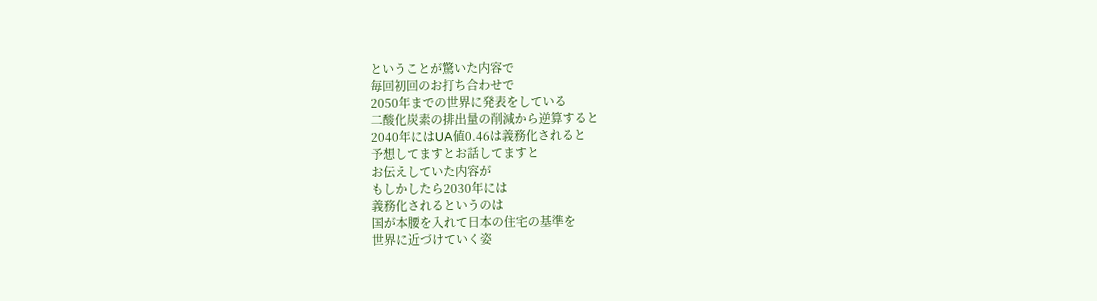ということが驚いた内容で
毎回初回のお打ち合わせで
2050年までの世界に発表をしている
二酸化炭素の排出量の削減から逆算すると
2040年にはUA値0.46は義務化されると
予想してますとお話してますと
お伝えしていた内容が
もしかしたら2030年には
義務化されるというのは
国が本腰を入れて日本の住宅の基準を
世界に近づけていく姿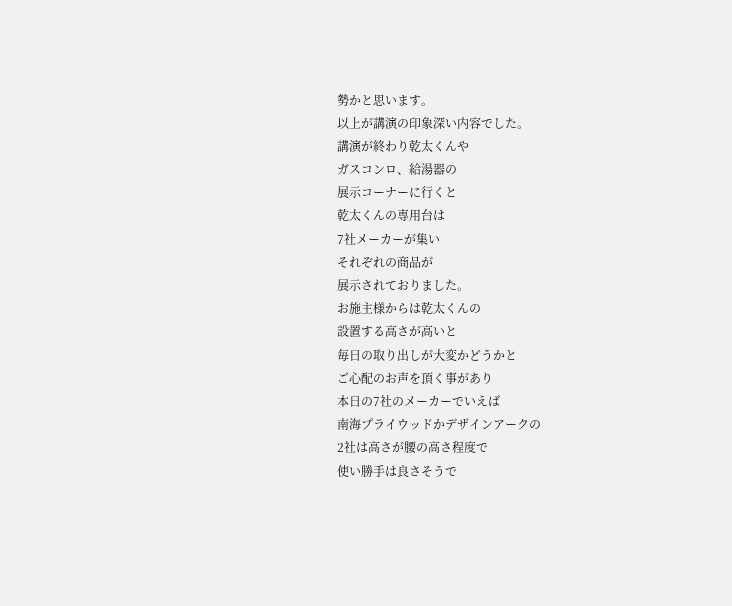勢かと思います。
以上が講演の印象深い内容でした。
講演が終わり乾太くんや
ガスコンロ、給湯器の
展示コーナーに行くと
乾太くんの専用台は
7社メーカーが集い
それぞれの商品が
展示されておりました。
お施主様からは乾太くんの
設置する高さが高いと
毎日の取り出しが大変かどうかと
ご心配のお声を頂く事があり
本日の7社のメーカーでいえば
南海プライウッドかデザインアークの
2社は高さが腰の高さ程度で
使い勝手は良さそうで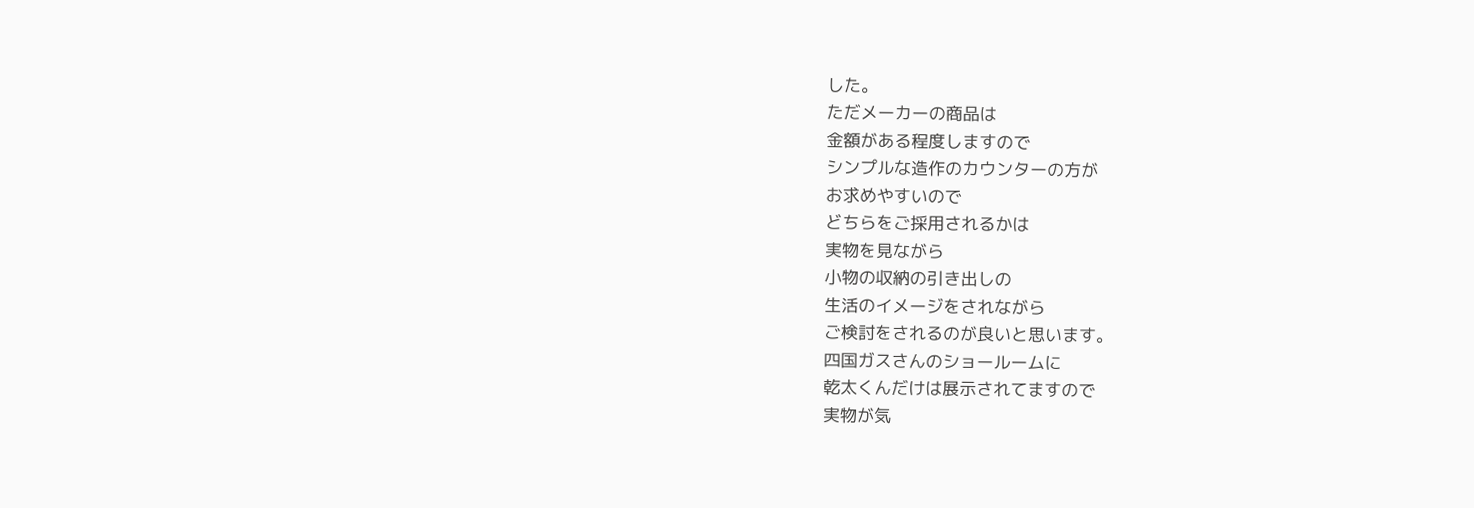した。
ただメーカーの商品は
金額がある程度しますので
シンプルな造作のカウンターの方が
お求めやすいので
どちらをご採用されるかは
実物を見ながら
小物の収納の引き出しの
生活のイメージをされながら
ご検討をされるのが良いと思います。
四国ガスさんのショールームに
乾太くんだけは展示されてますので
実物が気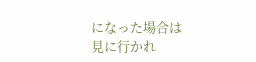になった場合は
見に行かれ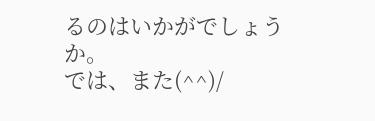るのはいかがでしょうか。
では、また(^^)/